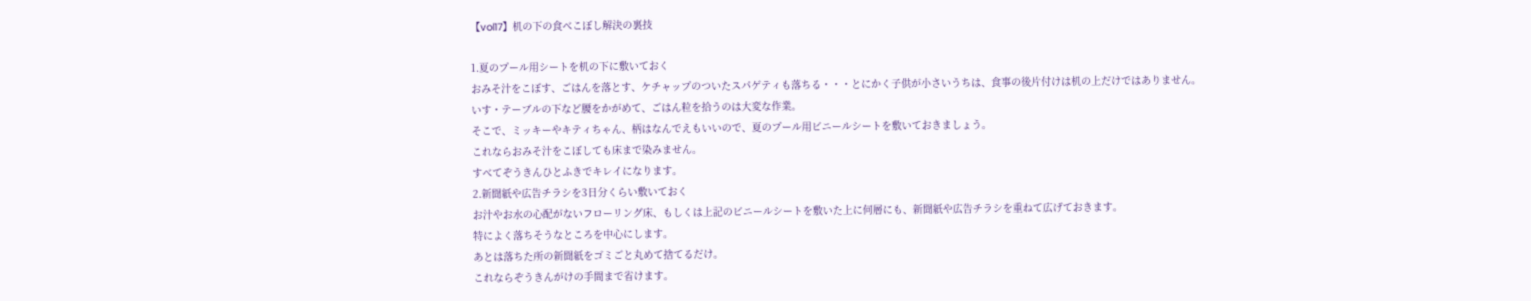【vol17】机の下の食べこぼし解決の裏技

1.夏のプール用シートを机の下に敷いておく
おみそ汁をこぼす、ごはんを落とす、ケチャップのついたスパゲティも落ちる・・・とにかく子供が小さいうちは、食事の後片付けは机の上だけではありません。
いす・テーブルの下など腰をかがめて、ごはん粒を拾うのは大変な作業。
そこで、ミッキーやキティちゃん、柄はなんでえもいいので、夏のプール用ビニールシートを敷いておきましょう。
これならおみそ汁をこぼしても床まで染みません。
すべてぞうきんひとふきでキレイになります。
2.新聞紙や広告チラシを3日分くらい敷いておく
お汁やお水の心配がないフローリング床、もしくは上記のビニールシートを敷いた上に何層にも、新聞紙や広告チラシを重ねて広げておきます。
特によく落ちそうなところを中心にします。
あとは落ちた所の新聞紙をゴミごと丸めて捨てるだけ。
これならぞうきんがけの手間まで省けます。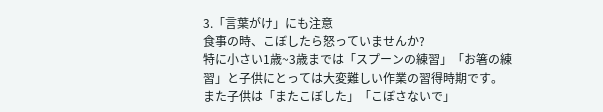3.「言葉がけ」にも注意
食事の時、こぼしたら怒っていませんか?
特に小さい1歳~3歳までは「スプーンの練習」「お箸の練習」と子供にとっては大変難しい作業の習得時期です。
また子供は「またこぼした」「こぼさないで」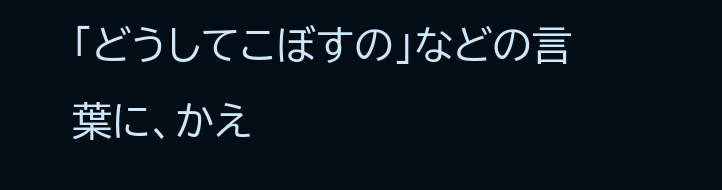「どうしてこぼすの」などの言葉に、かえ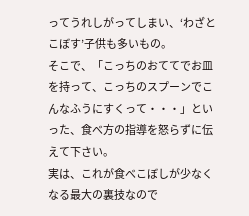ってうれしがってしまい、‘わざとこぼす’子供も多いもの。
そこで、「こっちのおててでお皿を持って、こっちのスプーンでこんなふうにすくって・・・」といった、食べ方の指導を怒らずに伝えて下さい。
実は、これが食べこぼしが少なくなる最大の裏技なので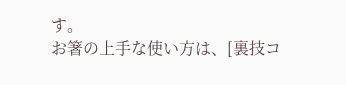す。
お箸の上手な使い方は、[裏技コ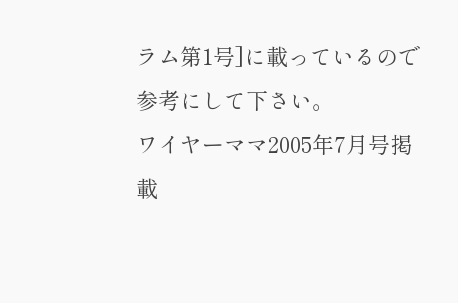ラム第1号]に載っているので参考にして下さい。
ワイヤーママ2005年7月号掲載